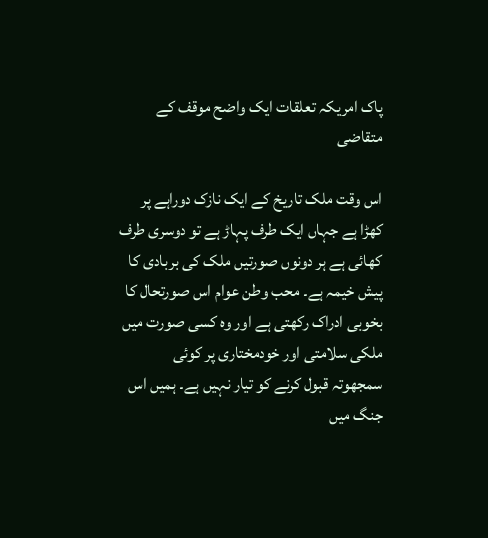پاک امریکہ تعلقات ایک واضح موقف کے متقاضی

اس وقت ملک تاریخ کے ایک نازک دوراہے پر کھڑا ہے جہاں ایک طرف پہاڑ ہے تو دوسری طرف کھائی ہے ہر دونوں صورتیں ملک کی بربادی کا پیش خیمہ ہے۔ محب وطن عوام اس صورتحال کا بخوبی ادراک رکھتی ہے اور وہ کسی صورت میں ملکی سلامتی اور خودمختاری پر کوئی سمجھوتہ قبول کرنے کو تیار نہیں ہے۔ ہمیں اس جنگ میں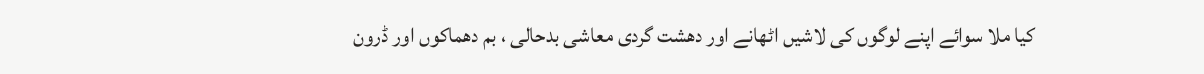کیا ملا سوائے اپنے لوگوں کی لاشیں اٹھانے اور دھشت گردی معاشی بدحالی ، بم دھماکوں اور ڈرون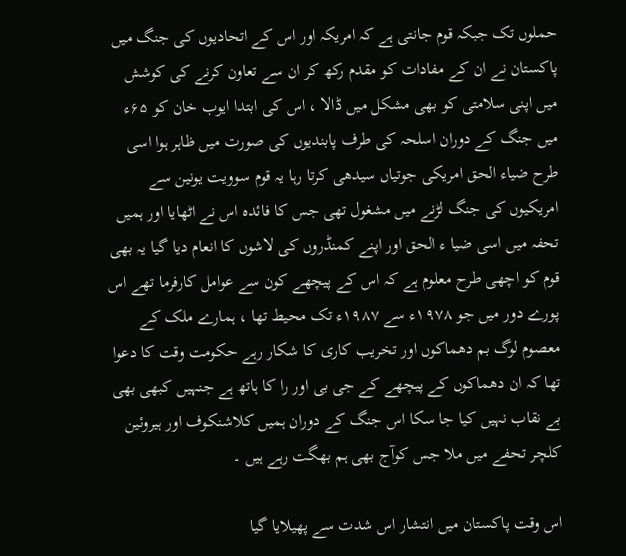حملوں تک جبکہ قوم جانتی ہے کہ امریکہ اور اس کے اتحادیوں کی جنگ میں پاکستان نے ان کے مفادات کو مقدم رکھ کر ان سے تعاون کرنے کی کوشش میں اپنی سلامتی کو بھی مشکل میں ڈالا ، اس کی ابتدا ایوب خان کو ۶۵ء میں جنگ کے دوران اسلحہ کی طرف پابندیوں کی صورت میں ظاہر ہوا اسی طرح ضیاء الحق امریکی جوتیاں سیدھی کرتا رہا یہ قوم سوویت یونین سے امریکیوں کی جنگ لڑنے میں مشغول تھی جس کا فائدہ اس نے اٹھایا اور ہمیں تحفہ میں اسی ضیا ء الحق اور اپنے کمنڈروں کی لاشوں کا انعام دیا گیا یہ بھی قوم کو اچھی طرح معلوم ہے کہ اس کے پیچھے کون سے عوامل کارفرما تھے اس پورے دور میں جو ۱۹۷۸ء سے ۱۹۸۷ء تک محیط تھا ، ہمارے ملک کے معصوم لوگ بم دھماکوں اور تخریب کاری کا شکار رہے حکومت وقت کا دعوا تھا کہ ان دھماکوں کے پیچھے کے جی بی اور را کا ہاتھ ہے جنہیں کبھی بھی بے نقاب نہیں کیا جا سکا اس جنگ کے دوران ہمیں کلاشنکوف اور ہیروئین کلچر تحفے میں ملا جس کوآج بھی ہم بھگت رہے ہیں ۔

اس وقت پاکستان میں انتشار اس شدت سے پھیلایا گیا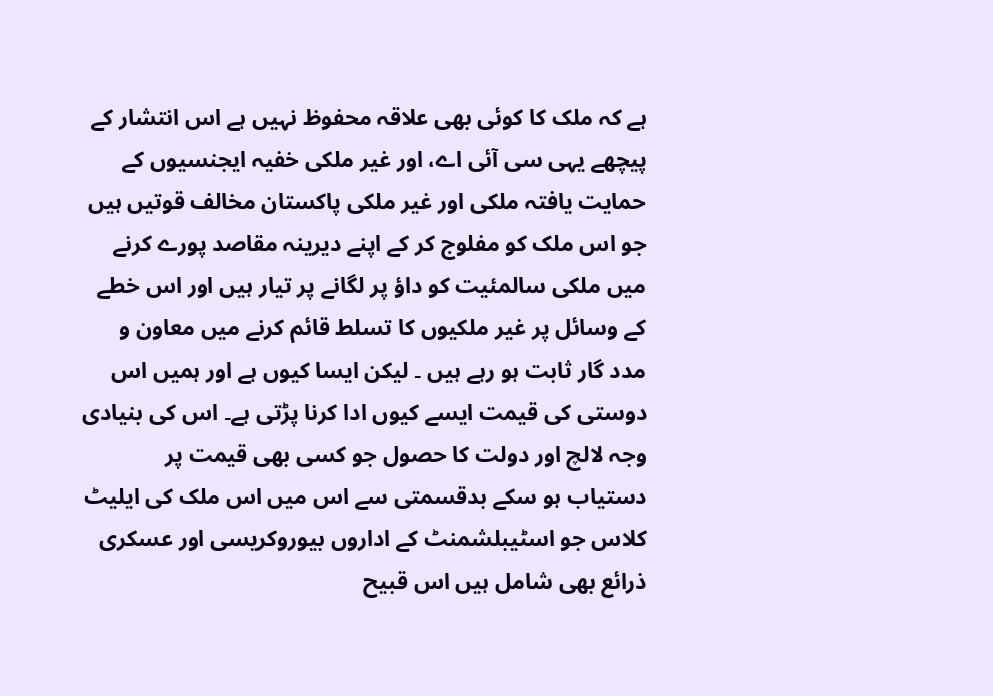ہے کہ ملک کا کوئی بھی علاقہ محفوظ نہیں ہے اس انتشار کے پیچھے یہی سی آئی اے، اور غیر ملکی خفیہ ایجنسیوں کے حمایت یافتہ ملکی اور غیر ملکی پاکستان مخالف قوتیں ہیں جو اس ملک کو مفلوج کر کے اپنے دیرینہ مقاصد پورے کرنے میں ملکی سالمئیت کو داؤ پر لگانے پر تیار ہیں اور اس خطے کے وسائل پر غیر ملکیوں کا تسلط قائم کرنے میں معاون و مدد گار ثابت ہو رہے ہیں ۔ لیکن ایسا کیوں ہے اور ہمیں اس دوستی کی قیمت ایسے کیوں ادا کرنا پڑتی ہے۔ اس کی بنیادی وجہ لالچ اور دولت کا حصول جو کسی بھی قیمت پر دستیاب ہو سکے بدقسمتی سے اس میں اس ملک کی ایلیٹ کلاس جو اسٹیبلشمنٹ کے اداروں بیوروکریسی اور عسکری ذرائع بھی شامل ہیں اس قبیح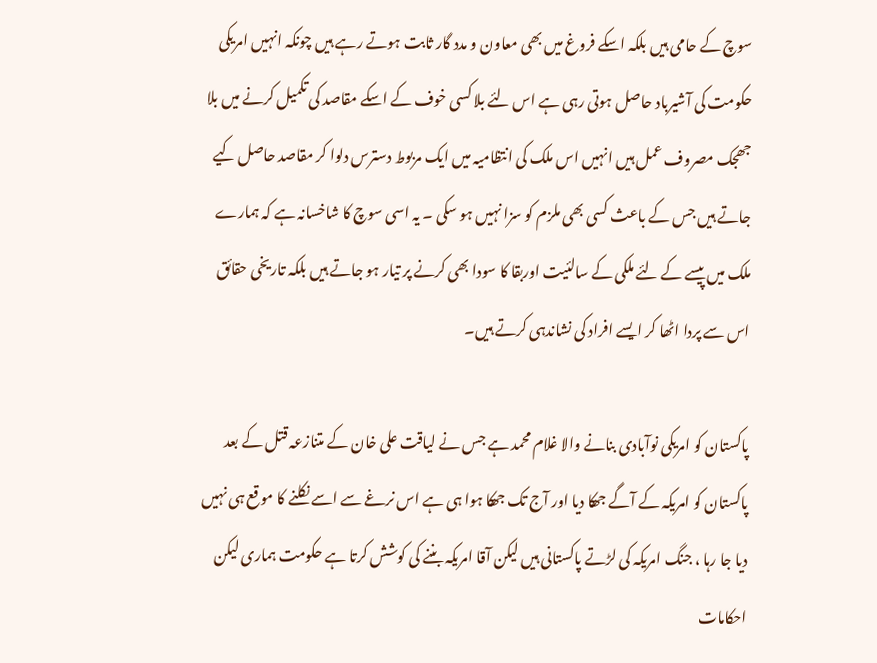سوچ کے حامی ہیں بلکہ اسکے فروغ میں بھی معاون و مدد گار ثابت ہوتے رہے ہیں چونکہ انہیں امریکی حکومت کی آشیرباد حاصل ہوتی رہی ہے اس لئے بلا کسی خوف کے اسکے مقاصد کی تکمیل کرنے میں بلا جھجک مصروف عمل ہیں انہیں اس ملک کی انتظامیہ میں ایک مربوط دسترس دلوا کر مقاصد حاصل کیے جاتے ہیں جس کے باعث کسی بھی ملزم کو سزا نہیں ہو سکی ۔ یہ اسی سوچ کا شاخسانہ ہے کہ ہمارے ملک میں پیسے کے لئے ملکی کے سالئیت اوربقا کا سودا بھی کرنے پر تیار ہو جاتے ہیں بلکہ تاریخی حقائق اس سے پردا اٹھا کر ایسے افراد کی نشاندہی کرتے ہیں۔

پاکستان کو امریکی نوآبادی بنانے والا غلام محمد ہے جس نے لیاقت علی خان کے متنازعہ قتل کے بعد پاکستان کو امریکہ کے آگے جھکا دیا اور آج تک جھکا ہوا ہی ہے اس نرغے سے اسے نکلنے کا موقع ہی نہیں دیا جا رہا ، جنگ امریکہ کی لڑتے پاکستانی ہیں لیکن آقا امریکہ بننے کی کوشش کرتا ہے حکومت ہماری لیکن احکامات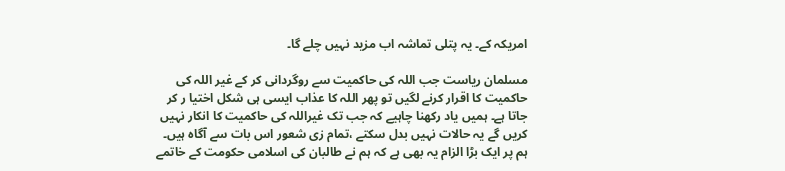امریکہ کے۔ یہ پتلی تماشہ اب مزید نہیں چلے گا۔

مسلمان ریاست جب اللہ کی حاکمیت سے روگردانی کر کے غیر اللہ کی حاکمیت کا اقرار کرنے لگیں تو پھر اللہ کا عذاب ایسی ہی شکل اختیا ر کر جاتا ہے۔ ہمیں یاد رکھنا چاہیے کہ جب تک غیراللہ کی حاکمیت کا انکار نہیں کریں گے یہ حالات نہیں بدل سکتے ،تمام زی شعور اس بات سے آگاہ ہیں۔ ہم پر ایک بڑا الزام یہ بھی ہے کہ ہم نے طالبان کی اسلامی حکومت کے خاتمے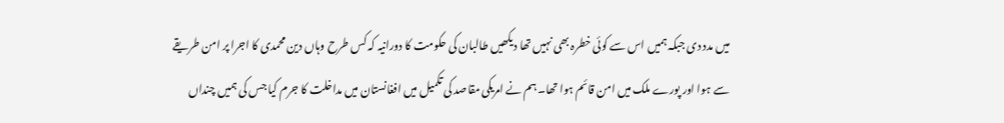میں مدد دی جبکہ ہمیں اس سے کوئی خطرہ بھی نہیں تھا دیکھیں طالبان کی حکومت کا دورانیہ کہ کس طرح وہاں دین محمدی کا اجرا پر امن طریقے سے ہوا اور پورے ملک میں امن قائم ہوا تھا۔ ہم نے امریکی مقاصد کی تکمیل میں افغانستان میں مداخلت کا جرم کیا جس کی ہمیں چنداں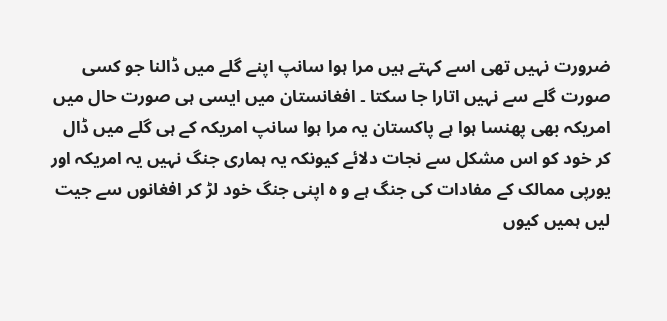ضرورت نہیں تھی اسے کہتے ہیں مرا ہوا سانپ اپنے گلے میں ڈالنا جو کسی صورت گلے سے نہیں اتارا جا سکتا ۔ افغانستان میں ایسی ہی صورت حال میں امریکہ بھی پھنسا ہوا ہے پاکستان یہ مرا ہوا سانپ امریکہ کے ہی گلے میں ڈال کر خود کو اس مشکل سے نجات دلائے کیونکہ یہ ہماری جنگ نہیں یہ امریکہ اور یورپی ممالک کے مفادات کی جنگ ہے و ہ اپنی جنگ خود لڑ کر افغانوں سے جیت لیں ہمیں کیوں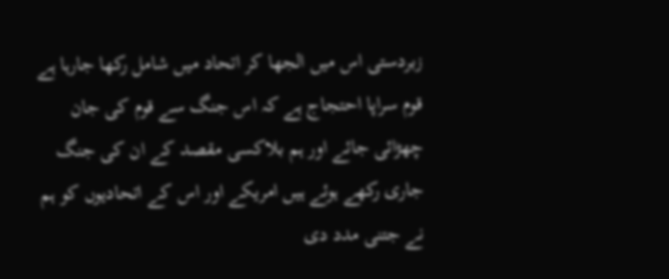زبردستی اس میں الجھا کر اتحاد میں شامل رکھا جارہا ہے قوم سراپا احتجاج ہے کہ اس جنگ سے قوم کی جان چھڑائی جائے اور ہم بلاکسی مقصد کے ان کی جنگ جاری رکھے ہوئے ہیں امریکے اور اس کے اتحادیوں کو ہم نے جتنی مدد دی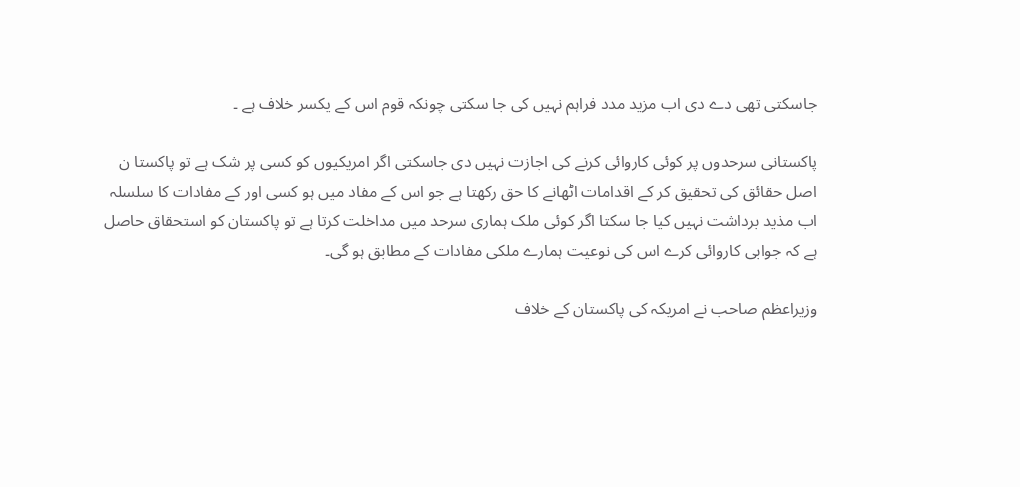جاسکتی تھی دے دی اب مزید مدد فراہم نہیں کی جا سکتی چونکہ قوم اس کے یکسر خلاف ہے ۔

پاکستانی سرحدوں پر کوئی کاروائی کرنے کی اجازت نہیں دی جاسکتی اگر امریکیوں کو کسی پر شک ہے تو پاکستا ن اصل حقائق کی تحقیق کر کے اقدامات اٹھانے کا حق رکھتا ہے جو اس کے مفاد میں ہو کسی اور کے مفادات کا سلسلہ اب مذید برداشت نہیں کیا جا سکتا اگر کوئی ملک ہماری سرحد میں مداخلت کرتا ہے تو پاکستان کو استحقاق حاصل ہے کہ جوابی کاروائی کرے اس کی نوعیت ہمارے ملکی مفادات کے مطابق ہو گی۔

وزیراعظم صاحب نے امریکہ کی پاکستان کے خلاف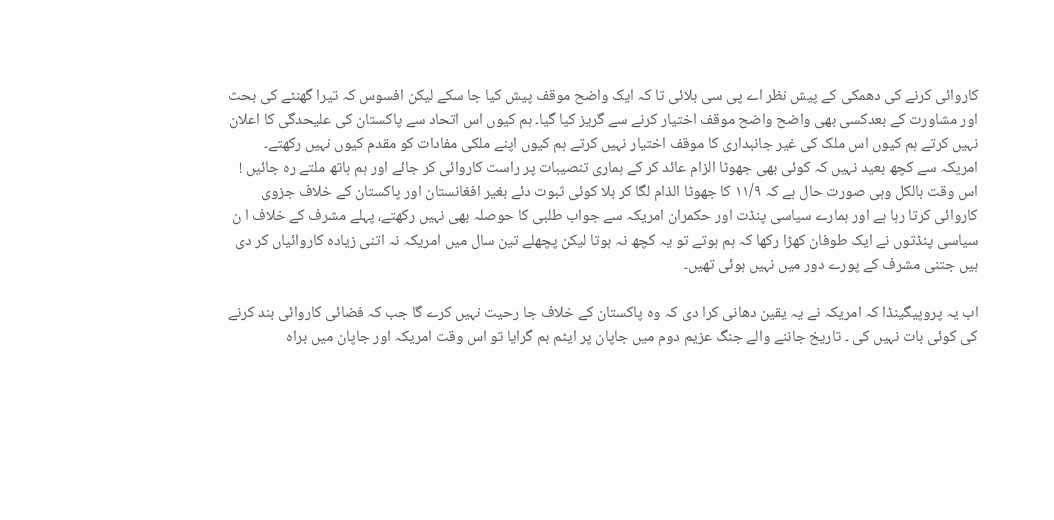کاروائی کرنے کی دھمکی کے پیش نظر اے پی سی بلائی تا کہ ایک واضح موقف پیش کیا جا سکے لیکن افسوس کہ تیرا گھنٹے کی بحث اور مشاورت کے بعدکسی بھی واضح واضح موقف اختیار کرنے سے گریز کیا گیا۔ ہم کیوں اس اتحاد سے پاکستان کی علیحدگی کا اعلان نہیں کرتے ہم کیوں اس ملک کی غیر جانبداری کا موقف اختیار نہیں کرتے ہم کیوں اپنے ملکی مفادات کو مقدم کیوں نہیں رکھتے۔ امریکہ سے کچھ بعید نہیں کہ کوئی بھی جھوٹا الزام عائد کر کے ہماری تنصیبات پر راست کاروائی کر جائے اور ہم ہاتھ ملتے رہ جائیں ! اس وقت بالکل وہی صورت حال ہے کہ ۱۱/۹ کا جھوٹا الذام لگا کر بلا کوئی ثبوت دئے بغیر افغانستان اور پاکستان کے خلاف جزوی کاروائی کرتا رہا ہے اور ہمارے سیاسی پنڈت اور حکمران امریکہ سے جواب طلبی کا حوصلہ بھی نہیں رکھتے، پہلے مشرف کے خلاف ا ن سیاسی پنڈتوں نے ایک طوفان کھڑا رکھا کہ ہم ہوتے تو یہ کچھ نہ ہوتا لیکن پچھلے تین سال میں امریکہ نہ اتنی زیادہ کاروائیاں کر دی ہیں جتنی مشرف کے پورے دور میں نہیں ہوئی تھیں۔

اب یہ پروپیگینڈا کہ امریکہ نے یہ یقین دھانی کرا دی کہ وہ پاکستان کے خلاف جا رحیت نہیں کرے گا جب کہ فضائی کاروائی بند کرنے کی کوئی بات نہیں کی ۔ تاریخ جاننے والے جنگ عزیم دوم میں جاپان پر ایٹم بم گرایا تو اس وقت امریکہ اور جاپان میں براہ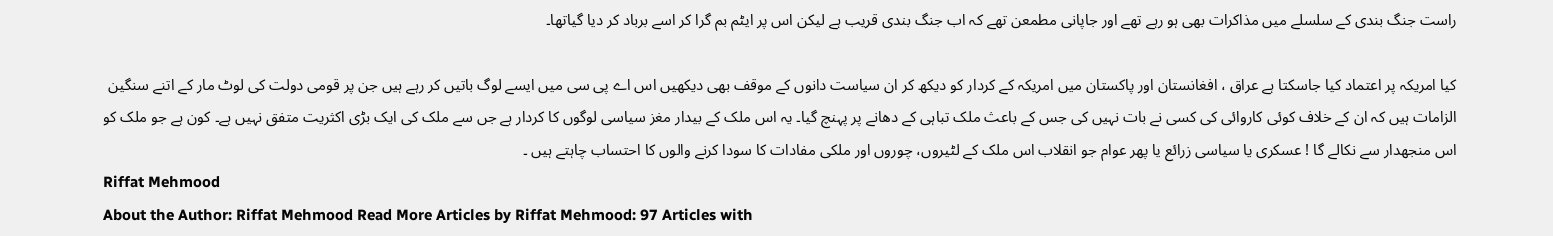راست جنگ بندی کے سلسلے میں مذاکرات بھی ہو رہے تھے اور جاپانی مطمعن تھے کہ اب جنگ بندی قریب ہے لیکن اس پر ایٹم بم گرا کر اسے برباد کر دیا گیاتھا۔

کیا امریکہ پر اعتماد کیا جاسکتا ہے عراق ، افغانستان اور پاکستان میں امریکہ کے کردار کو دیکھ کر ان سیاست دانوں کے موقف بھی دیکھیں اس اے پی سی میں ایسے لوگ باتیں کر رہے ہیں جن پر قومی دولت کی لوٹ مار کے اتنے سنگین الزامات ہیں کہ ان کے خلاف کوئی کاروائی کی کسی نے بات نہیں کی جس کے باعث ملک تباہی کے دھانے پر پہنچ گیا۔ یہ اس ملک کے بیدار مغز سیاسی لوگوں کا کردار ہے جں سے ملک کی ایک بڑی اکثریت متفق نہیں ہے۔ کون ہے جو ملک کو اس منجھدار سے نکالے گا ! عسکری یا سیاسی زرائع یا پھر عوام جو انقلاب اس ملک کے لٹیروں، چوروں اور ملکی مفادات کا سودا کرنے والوں کا احتساب چاہتے ہیں ۔
Riffat Mehmood
About the Author: Riffat Mehmood Read More Articles by Riffat Mehmood: 97 Articles with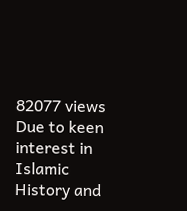82077 views Due to keen interest in Islamic History and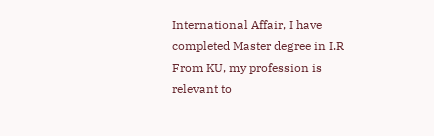International Affair, I have completed Master degree in I.R From KU, my profession is relevant to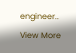engineer.. View More